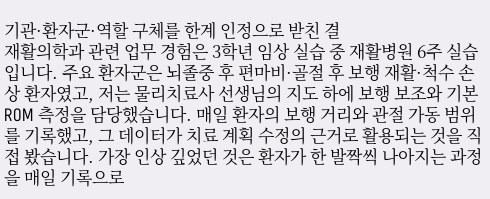기관·환자군·역할 구체를 한계 인정으로 받친 결
재활의학과 관련 업무 경험은 3학년 임상 실습 중 재활병원 6주 실습입니다. 주요 환자군은 뇌졸중 후 편마비·골절 후 보행 재활·척수 손상 환자였고, 저는 물리치료사 선생님의 지도 하에 보행 보조와 기본 ROM 측정을 담당했습니다. 매일 환자의 보행 거리와 관절 가동 범위를 기록했고, 그 데이터가 치료 계획 수정의 근거로 활용되는 것을 직접 봤습니다. 가장 인상 깊었던 것은 환자가 한 발짝씩 나아지는 과정을 매일 기록으로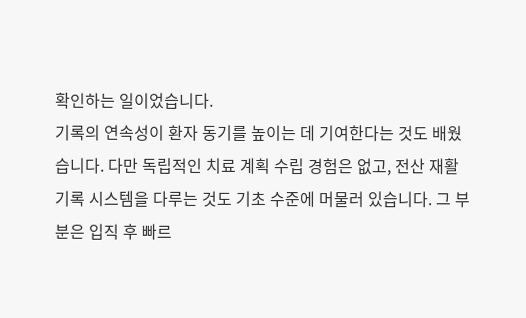확인하는 일이었습니다.
기록의 연속성이 환자 동기를 높이는 데 기여한다는 것도 배웠습니다. 다만 독립적인 치료 계획 수립 경험은 없고, 전산 재활 기록 시스템을 다루는 것도 기초 수준에 머물러 있습니다. 그 부분은 입직 후 빠르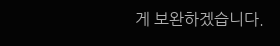게 보완하겠습니다.